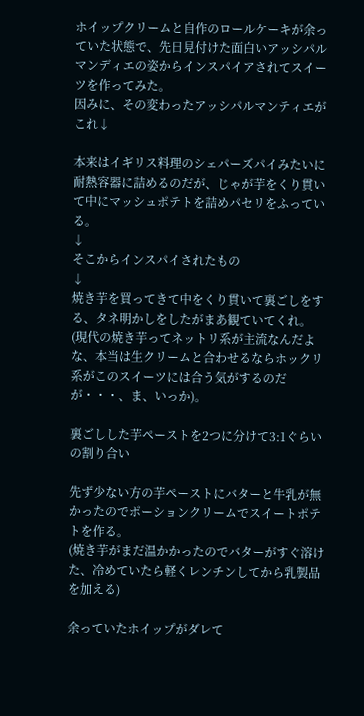ホイップクリームと自作のロールケーキが余っていた状態で、先日見付けた面白いアッシパルマンディエの姿からインスパイアされてスイーツを作ってみた。
因みに、その変わったアッシパルマンティエがこれ↓

本来はイギリス料理のシェパーズパイみたいに耐熱容器に詰めるのだが、じゃが芋をくり貫いて中にマッシュポテトを詰めパセリをふっている。
↓
そこからインスパイされたもの
↓
焼き芋を買ってきて中をくり貫いて裏ごしをする、タネ明かしをしたがまあ観ていてくれ。
(現代の焼き芋ってネットリ系が主流なんだよな、本当は生クリームと合わせるならホックリ系がこのスイーツには合う気がするのだが・・・、ま、いっか)。

裏ごしした芋ペーストを2つに分けて3:1ぐらいの割り合い

先ず少ない方の芋ペーストにバターと牛乳が無かったのでポーションクリームでスイートポテトを作る。
(焼き芋がまだ温かかったのでバターがすぐ溶けた、冷めていたら軽くレンチンしてから乳製品を加える)

余っていたホイップがダレて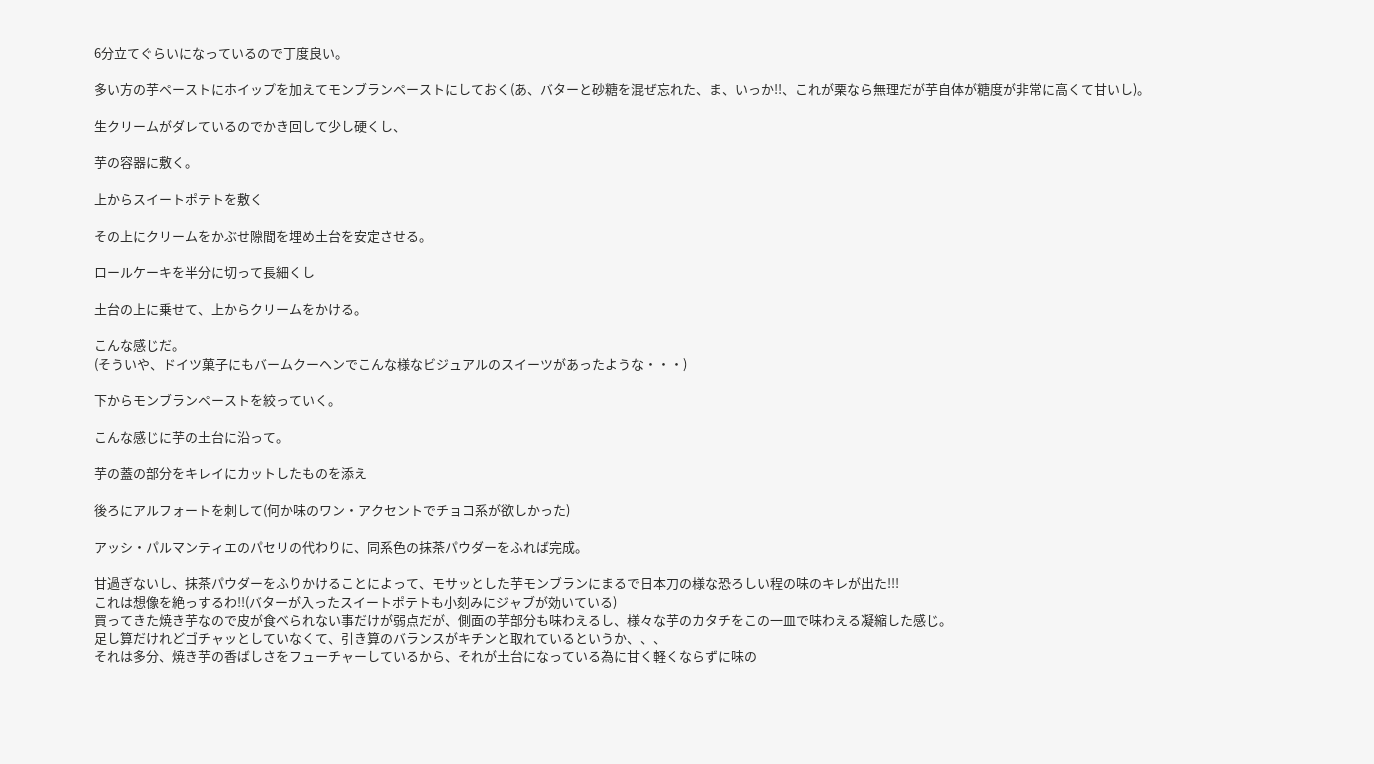6分立てぐらいになっているので丁度良い。

多い方の芋ペーストにホイップを加えてモンブランペーストにしておく(あ、バターと砂糖を混ぜ忘れた、ま、いっか!!、これが栗なら無理だが芋自体が糖度が非常に高くて甘いし)。

生クリームがダレているのでかき回して少し硬くし、

芋の容器に敷く。

上からスイートポテトを敷く

その上にクリームをかぶせ隙間を埋め土台を安定させる。

ロールケーキを半分に切って長細くし

土台の上に乗せて、上からクリームをかける。

こんな感じだ。
(そういや、ドイツ菓子にもバームクーヘンでこんな様なビジュアルのスイーツがあったような・・・)

下からモンブランペーストを絞っていく。

こんな感じに芋の土台に沿って。

芋の蓋の部分をキレイにカットしたものを添え

後ろにアルフォートを刺して(何か味のワン・アクセントでチョコ系が欲しかった)

アッシ・パルマンティエのパセリの代わりに、同系色の抹茶パウダーをふれば完成。

甘過ぎないし、抹茶パウダーをふりかけることによって、モサッとした芋モンブランにまるで日本刀の様な恐ろしい程の味のキレが出た!!!
これは想像を絶っするわ!!(バターが入ったスイートポテトも小刻みにジャブが効いている)
買ってきた焼き芋なので皮が食べられない事だけが弱点だが、側面の芋部分も味わえるし、様々な芋のカタチをこの一皿で味わえる凝縮した感じ。
足し算だけれどゴチャッとしていなくて、引き算のバランスがキチンと取れているというか、、、
それは多分、焼き芋の香ばしさをフューチャーしているから、それが土台になっている為に甘く軽くならずに味の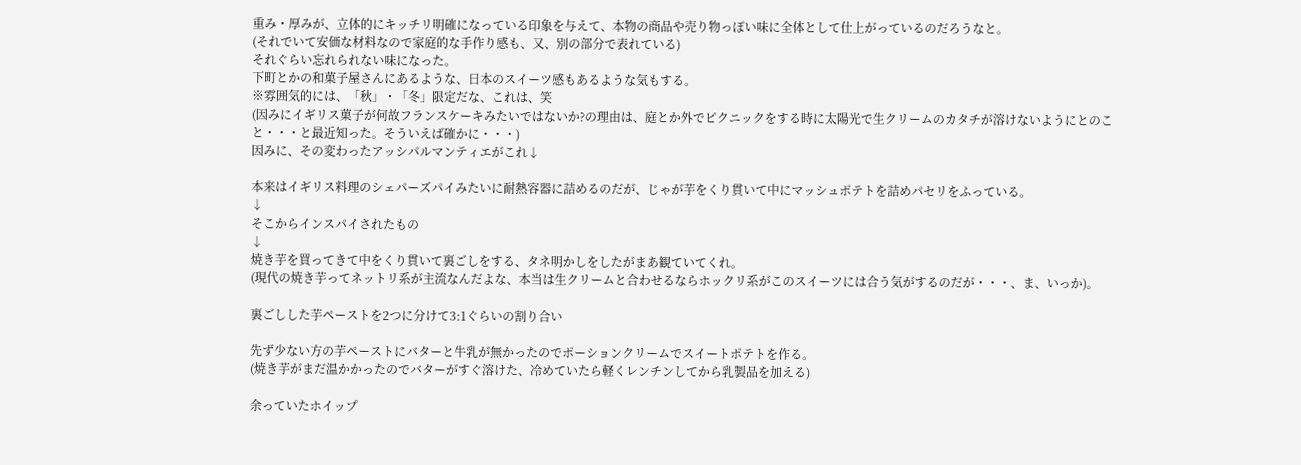重み・厚みが、立体的にキッチリ明確になっている印象を与えて、本物の商品や売り物っぽい味に全体として仕上がっているのだろうなと。
(それでいて安価な材料なので家庭的な手作り感も、又、別の部分で表れている)
それぐらい忘れられない味になった。
下町とかの和菓子屋さんにあるような、日本のスイーツ感もあるような気もする。
※雰囲気的には、「秋」・「冬」限定だな、これは、笑
(因みにイギリス菓子が何故フランスケーキみたいではないか?の理由は、庭とか外でピクニックをする時に太陽光で生クリームのカタチが溶けないようにとのこと・・・と最近知った。そういえば確かに・・・)
因みに、その変わったアッシパルマンティエがこれ↓

本来はイギリス料理のシェパーズパイみたいに耐熱容器に詰めるのだが、じゃが芋をくり貫いて中にマッシュポテトを詰めパセリをふっている。
↓
そこからインスパイされたもの
↓
焼き芋を買ってきて中をくり貫いて裏ごしをする、タネ明かしをしたがまあ観ていてくれ。
(現代の焼き芋ってネットリ系が主流なんだよな、本当は生クリームと合わせるならホックリ系がこのスイーツには合う気がするのだが・・・、ま、いっか)。

裏ごしした芋ペーストを2つに分けて3:1ぐらいの割り合い

先ず少ない方の芋ペーストにバターと牛乳が無かったのでポーションクリームでスイートポテトを作る。
(焼き芋がまだ温かかったのでバターがすぐ溶けた、冷めていたら軽くレンチンしてから乳製品を加える)

余っていたホイップ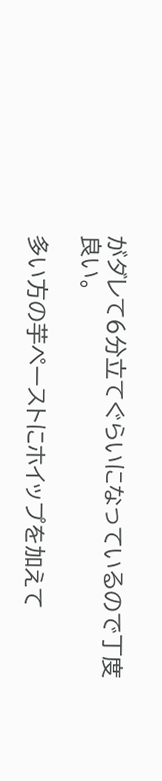がダレて6分立てぐらいになっているので丁度良い。

多い方の芋ペーストにホイップを加えて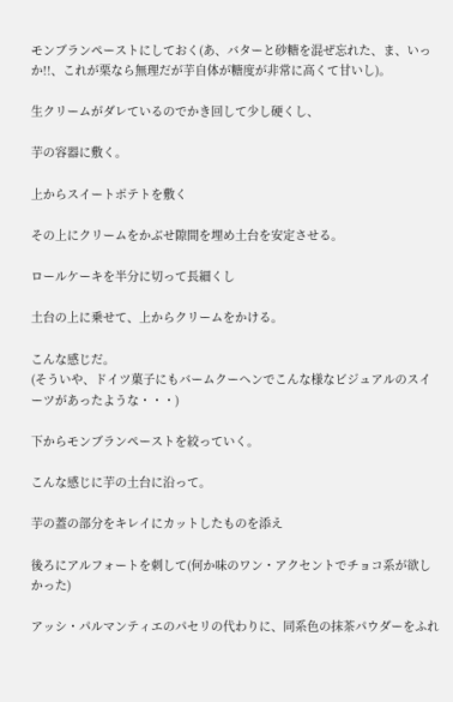モンブランペーストにしておく(あ、バターと砂糖を混ぜ忘れた、ま、いっか!!、これが栗なら無理だが芋自体が糖度が非常に高くて甘いし)。

生クリームがダレているのでかき回して少し硬くし、

芋の容器に敷く。

上からスイートポテトを敷く

その上にクリームをかぶせ隙間を埋め土台を安定させる。

ロールケーキを半分に切って長細くし

土台の上に乗せて、上からクリームをかける。

こんな感じだ。
(そういや、ドイツ菓子にもバームクーヘンでこんな様なビジュアルのスイーツがあったような・・・)

下からモンブランペーストを絞っていく。

こんな感じに芋の土台に沿って。

芋の蓋の部分をキレイにカットしたものを添え

後ろにアルフォートを刺して(何か味のワン・アクセントでチョコ系が欲しかった)

アッシ・パルマンティエのパセリの代わりに、同系色の抹茶パウダーをふれ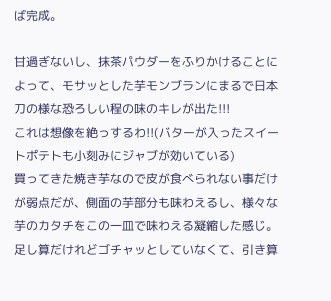ば完成。

甘過ぎないし、抹茶パウダーをふりかけることによって、モサッとした芋モンブランにまるで日本刀の様な恐ろしい程の味のキレが出た!!!
これは想像を絶っするわ!!(バターが入ったスイートポテトも小刻みにジャブが効いている)
買ってきた焼き芋なので皮が食べられない事だけが弱点だが、側面の芋部分も味わえるし、様々な芋のカタチをこの一皿で味わえる凝縮した感じ。
足し算だけれどゴチャッとしていなくて、引き算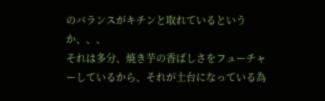のバランスがキチンと取れているというか、、、
それは多分、焼き芋の香ばしさをフューチャーしているから、それが土台になっている為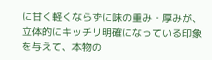に甘く軽くならずに味の重み・厚みが、立体的にキッチリ明確になっている印象を与えて、本物の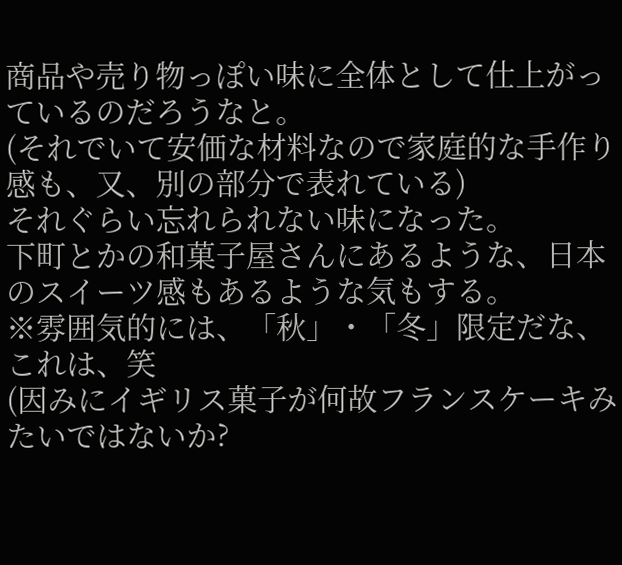商品や売り物っぽい味に全体として仕上がっているのだろうなと。
(それでいて安価な材料なので家庭的な手作り感も、又、別の部分で表れている)
それぐらい忘れられない味になった。
下町とかの和菓子屋さんにあるような、日本のスイーツ感もあるような気もする。
※雰囲気的には、「秋」・「冬」限定だな、これは、笑
(因みにイギリス菓子が何故フランスケーキみたいではないか?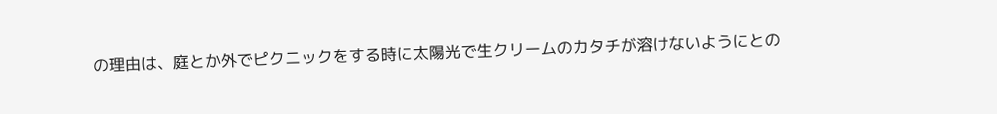の理由は、庭とか外でピクニックをする時に太陽光で生クリームのカタチが溶けないようにとの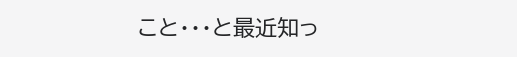こと・・・と最近知っ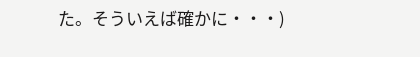た。そういえば確かに・・・)